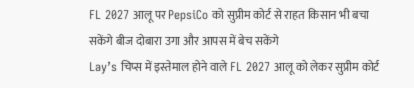FL 2027 आलू पर PepsiCo को सुप्रीम कोर्ट से राहत किसान भी बचा सकेंगे बीज दोबारा उगा और आपस में बेच सकेंगे
Lay’s चिप्स में इस्तेमाल होने वाले FL 2027 आलू को लेकर सुप्रीम कोर्ट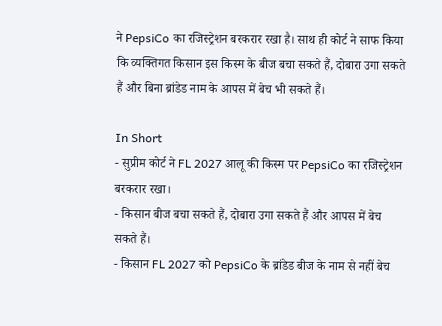ने PepsiCo का रजिस्ट्रेशन बरकरार रखा है। साथ ही कोर्ट ने साफ किया कि व्यक्तिगत किसान इस किस्म के बीज बचा सकते हैं, दोबारा उगा सकते हैं और बिना ब्रांडेड नाम के आपस में बेच भी सकते हैं।

In Short
- सुप्रीम कोर्ट ने FL 2027 आलू की किस्म पर PepsiCo का रजिस्ट्रेशन बरकरार रखा।
- किसान बीज बचा सकते हैं, दोबारा उगा सकते हैं और आपस में बेच सकते हैं।
- किसान FL 2027 को PepsiCo के ब्रांडेड बीज के नाम से नहीं बेच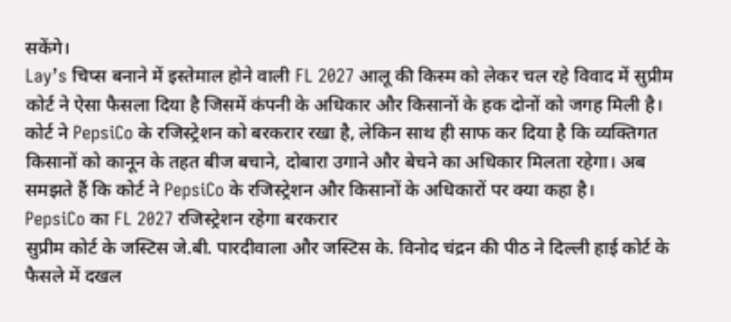सकेंगे।
Lay’s चिप्स बनाने में इस्तेमाल होने वाली FL 2027 आलू की किस्म को लेकर चल रहे विवाद में सुप्रीम कोर्ट ने ऐसा फैसला दिया है जिसमें कंपनी के अधिकार और किसानों के हक दोनों को जगह मिली है। कोर्ट ने PepsiCo के रजिस्ट्रेशन को बरकरार रखा है, लेकिन साथ ही साफ कर दिया है कि व्यक्तिगत किसानों को कानून के तहत बीज बचाने, दोबारा उगाने और बेचने का अधिकार मिलता रहेगा। अब समझते हैं कि कोर्ट ने PepsiCo के रजिस्ट्रेशन और किसानों के अधिकारों पर क्या कहा है।
PepsiCo का FL 2027 रजिस्ट्रेशन रहेगा बरकरार
सुप्रीम कोर्ट के जस्टिस जे.बी. पारदीवाला और जस्टिस के. विनोद चंद्रन की पीठ ने दिल्ली हाई कोर्ट के फैसले में दखल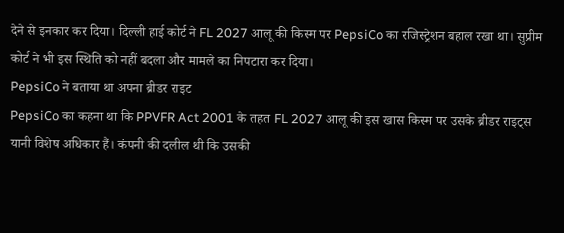देने से इनकार कर दिया। दिल्ली हाई कोर्ट ने FL 2027 आलू की किस्म पर PepsiCo का रजिस्ट्रेशन बहाल रखा था। सुप्रीम कोर्ट ने भी इस स्थिति को नहीं बदला और मामले का निपटारा कर दिया।
PepsiCo ने बताया था अपना ब्रीडर राइट
PepsiCo का कहना था कि PPVFR Act 2001 के तहत FL 2027 आलू की इस खास किस्म पर उसके ब्रीडर राइट्स यानी विशेष अधिकार हैं। कंपनी की दलील थी कि उसकी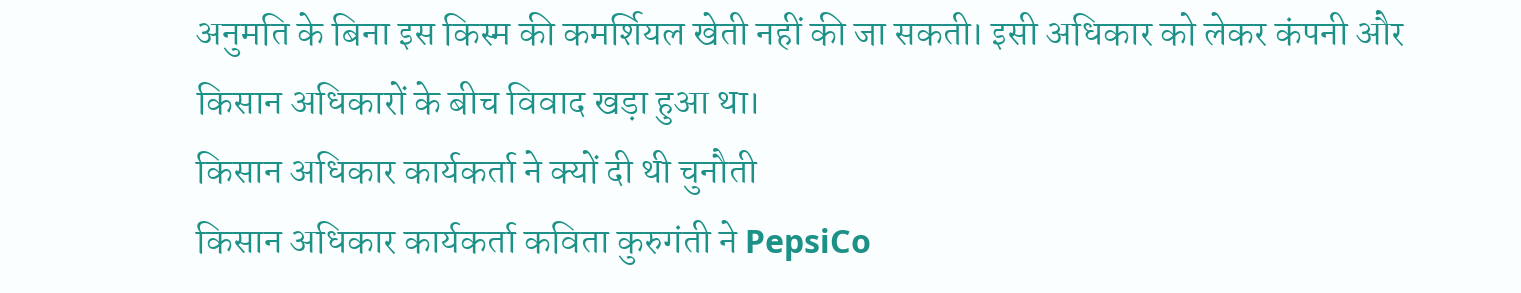अनुमति के बिना इस किस्म की कमर्शियल खेती नहीं की जा सकती। इसी अधिकार को लेकर कंपनी और किसान अधिकारों के बीच विवाद खड़ा हुआ था।
किसान अधिकार कार्यकर्ता ने क्यों दी थी चुनौती
किसान अधिकार कार्यकर्ता कविता कुरुगंती ने PepsiCo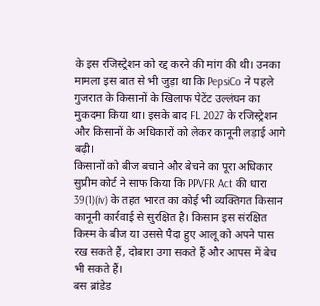के इस रजिस्ट्रेशन को रद्द करने की मांग की थी। उनका मामला इस बात से भी जुड़ा था कि PepsiCo ने पहले गुजरात के किसानों के खिलाफ पेटेंट उल्लंघन का मुकदमा किया था। इसके बाद FL 2027 के रजिस्ट्रेशन और किसानों के अधिकारों को लेकर कानूनी लड़ाई आगे बढ़ी।
किसानों को बीज बचाने और बेचने का पूरा अधिकार
सुप्रीम कोर्ट ने साफ किया कि PPVFR Act की धारा 39(1)(iv) के तहत भारत का कोई भी व्यक्तिगत किसान कानूनी कार्रवाई से सुरक्षित है। किसान इस संरक्षित किस्म के बीज या उससे पैदा हुए आलू को अपने पास रख सकते हैं, दोबारा उगा सकते हैं और आपस में बेच भी सकते हैं।
बस ब्रांडेड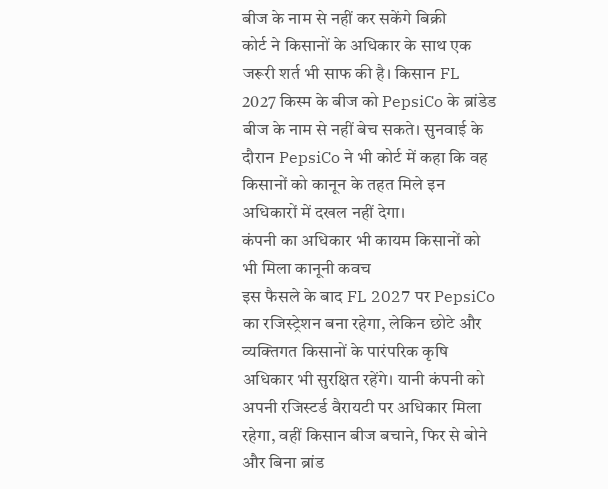बीज के नाम से नहीं कर सकेंगे बिक्री
कोर्ट ने किसानों के अधिकार के साथ एक जरूरी शर्त भी साफ की है। किसान FL 2027 किस्म के बीज को PepsiCo के ब्रांडेड बीज के नाम से नहीं बेच सकते। सुनवाई के दौरान PepsiCo ने भी कोर्ट में कहा कि वह किसानों को कानून के तहत मिले इन अधिकारों में दखल नहीं देगा।
कंपनी का अधिकार भी कायम किसानों को भी मिला कानूनी कवच
इस फैसले के बाद FL 2027 पर PepsiCo का रजिस्ट्रेशन बना रहेगा, लेकिन छोटे और व्यक्तिगत किसानों के पारंपरिक कृषि अधिकार भी सुरक्षित रहेंगे। यानी कंपनी को अपनी रजिस्टर्ड वैरायटी पर अधिकार मिला रहेगा, वहीं किसान बीज बचाने, फिर से बोने और बिना ब्रांड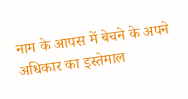नाम के आपस में बेचने के अपने अधिकार का इस्तेमाल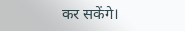कर सकेंगे।